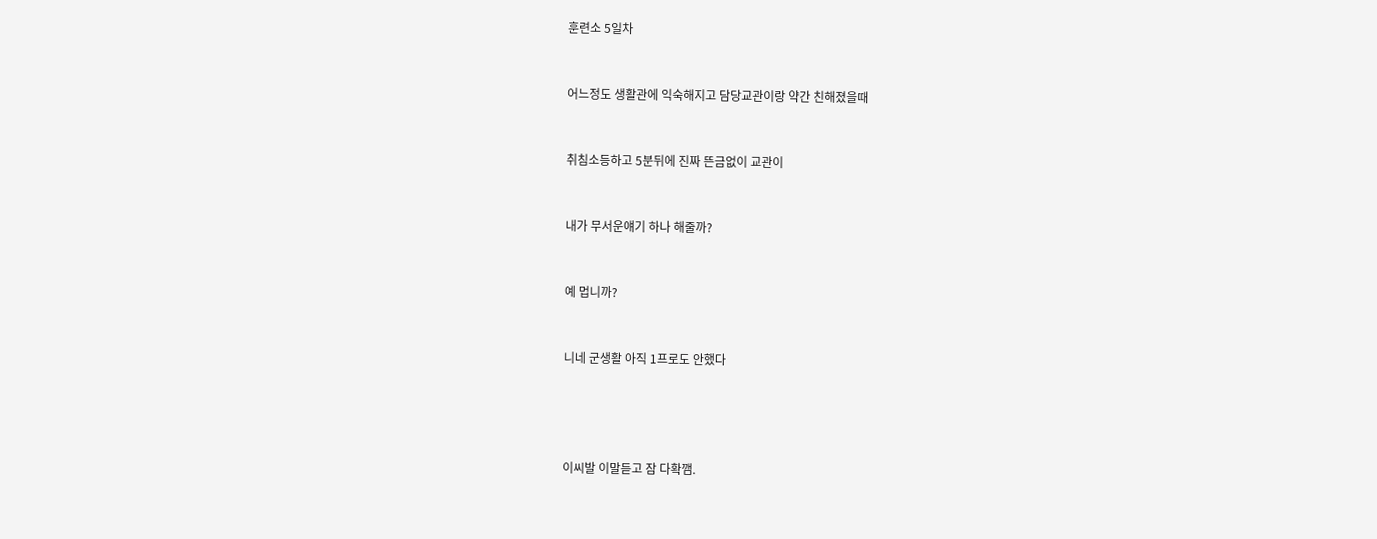훈련소 5일차


어느정도 생활관에 익숙해지고 담당교관이랑 약간 친해졌을때


취침소등하고 5분뒤에 진짜 뜬금없이 교관이


내가 무서운얘기 하나 해줄까?


예 멉니까?


니네 군생활 아직 1프로도 안했다




이씨발 이말듣고 잠 다확깸.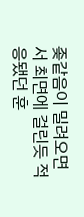좆같음이 밀려오면서 최면에 걸린듯 적응됐던 훈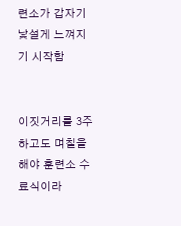련소가 갑자기 낯설게 느껴지기 시작함


이짓거리를 3주하고도 며칠을 해야 훈련소 수료식이라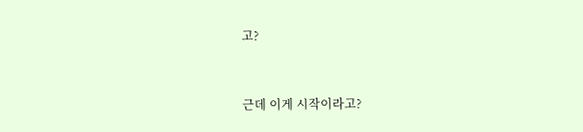고?


근데 이게 시작이라고?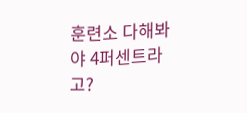훈련소 다해봐야 4퍼센트라고?